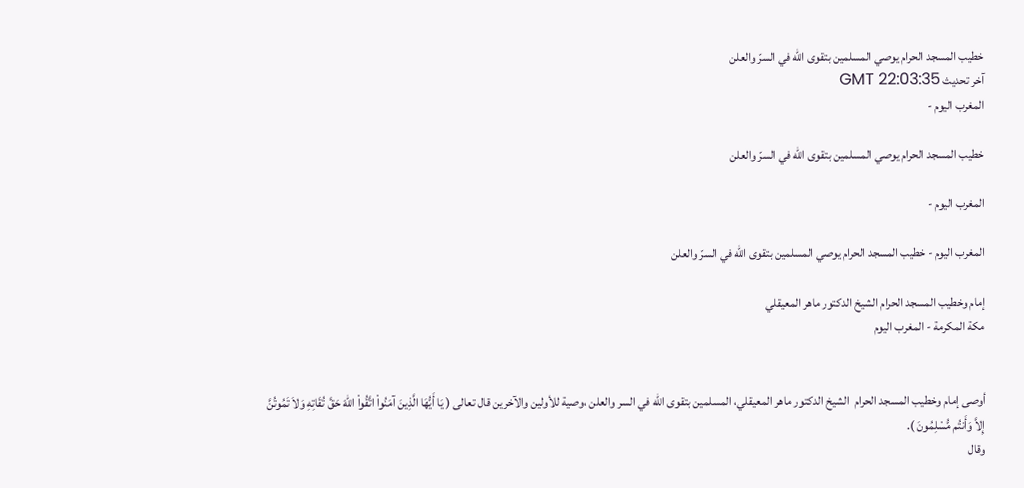خطيب المسجد الحرام يوصي المسلمين بتقوى الله في السرّ والعلن
آخر تحديث GMT 22:03:35
المغرب اليوم -

خطيب المسجد الحرام يوصي المسلمين بتقوى الله في السرّ والعلن

المغرب اليوم -

المغرب اليوم - خطيب المسجد الحرام يوصي المسلمين بتقوى الله في السرّ والعلن

إمام وخطيب المسجد الحرام الشيخ الدكتور ماهر المعيقلي
مكة المكرمة - المغرب اليوم


أوصى إمام وخطيب المسجد الحرام  الشيخ الدكتور ماهر المعيقلي، المسلمين بتقوى الله في السر والعلن ،وصية للأولين والآخرين قال تعالى ( يَا أَيُّهَا الَّذِينَ آمَنُواْ اتَّقُواْ اللّهَ حَقَّ تُقَاتِهِ وَلاَ تَمُوتُنَّ إِلاَّ وَأَنتُم مُّسْلِمُونَ ).
وقال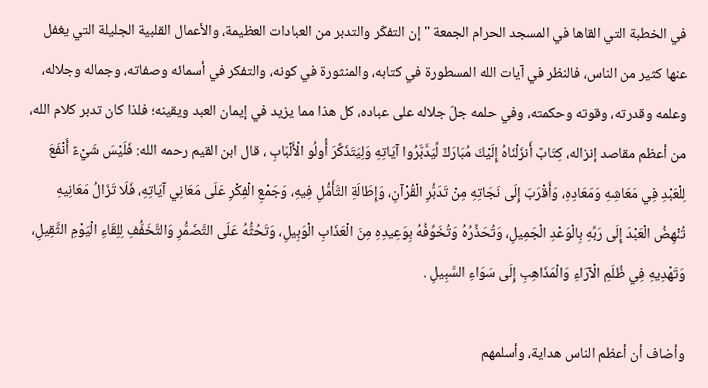في الخطبة التي القاها في المسجد الحرام الجمعة " إن التفكّر والتدبر من العبادات العظيمة، والأعمال القلبية الجليلة التي يغفل عنها كثير من الناس، فالنظر في آيات الله المسطورة في كتابه، والمنثورة في كونه، والتفكر في أسمائه وصفاته، وجماله وجلاله، وعلمه وقدرته، وقوته وحكمته، وفي حلمه جلّ جلاله على عباده، كل هذا مما يزيد في إيمان العبد ويقينه؛ فلذا كان تدبر كلام الله، من أعظم مقاصد إنزاله، كِتَابٌ أَنزَلْنَاهُ إِلَيْكَ مُبَارَكٌ لِّيَدَّبَّرُوا آيَاتِهِ وَلِيَتَذَكَّرَ أُولُو الْأَلْبَابِ ، قال ابن القيم رحمه الله: فَلَيْسَ شَيْءٌ أَنْفَعَ لِلْعَبْدِ فِي مَعَاشِهِ وَمَعَادِهِ، وَأَقْرَبَ إِلَى نَجَاتِهِ مِنْ تَدَبُّرِ الْقُرْآنِ، وَإِطَالَةِ التَّأَمُّلِ فِيهِ، وَجَمْعِ الْفِكْرِ عَلَى مَعَانِي آيَاتِهِ، فَلَا تَزَالُ مَعَانِيهِ تُنْهِضُ الْعَبْدَ إِلَى رَبِّهِ بِالْوَعْدِ الْجَمِيلِ، وَتُحَذِّرُهُ وَتُخَوِّفُهُ بِوَعِيدِهِ مِنَ الْعَذَابِ الْوَبِيلِ، وَتَحُثُّهُ عَلَى التَّضَمُّرِ وَالتَّخَفُّفِ لِلِقَاءِ الْيَوْمِ الثَّقِيلِ، وَتَهْدِيهِ فِي ظُلَمِ الْآرَاءِ وَالْمَذَاهِبِ إِلَى سَوَاءِ السَّبِيلِ .

وأضاف أن أعظم الناس هداية، وأسلمهم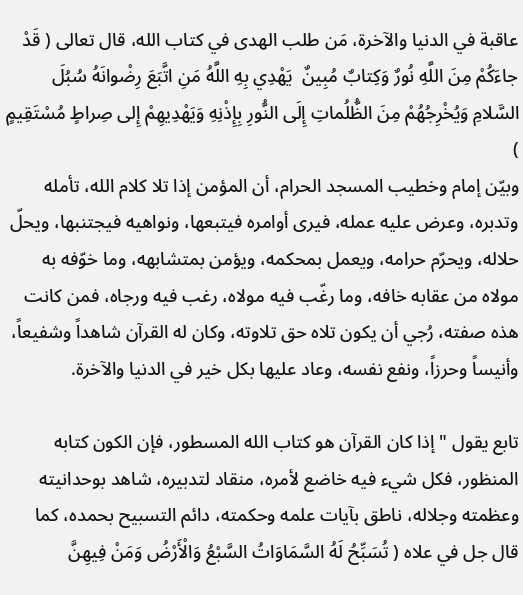عاقبة في الدنيا والآخرة، مَن طلب الهدى في كتاب الله، قال تعالى ( قَدْ جاءَكُمْ مِنَ اللَّهِ نُورٌ وَكِتابٌ مُبِينٌ  يَهْدِي بِهِ اللَّهُ مَنِ اتَّبَعَ رِضْوانَهُ سُبُلَ السَّلامِ وَيُخْرِجُهُمْ مِنَ الظُّلُماتِ إِلَى النُّورِ بِإِذْنِهِ وَيَهْدِيهِمْ إِلى صِراطٍ مُسْتَقِيمٍ )
وبيّن إمام وخطيب المسجد الحرام، أن المؤمن إذا تلا كلام الله، تأمله وتدبره، وعرض عليه عمله، فيرى أوامره فيتبعها، ونواهيه فيجتنبها، ويحلّ حلاله، ويحرّم حرامه، ويعمل بمحكمه، ويؤمن بمتشابهه، وما خوّفه به مولاه من عقابه خافه، وما رغّب فيه مولاه، رغب فيه ورجاه، فمن كانت هذه صفته، رُجي أن يكون تلاه حق تلاوته، وكان له القرآن شاهداً وشفيعاً، وأنيساً وحرزاً، ونفع نفسه، وعاد عليها بكل خير في الدنيا والآخرة.

تابع يقول " إذا كان القرآن هو كتاب الله المسطور، فإن الكون كتابه المنظور، فكل شيء فيه خاضع لأمره، منقاد لتدبيره، شاهد بوحدانيته وعظمته وجلاله، ناطق بآيات علمه وحكمته، دائم التسبيح بحمده، كما قال جل في علاه ( تُسَبِّحُ لَهُ السَّمَاوَاتُ السَّبْعُ وَالْأَرْضُ وَمَنْ فِيهِنَّ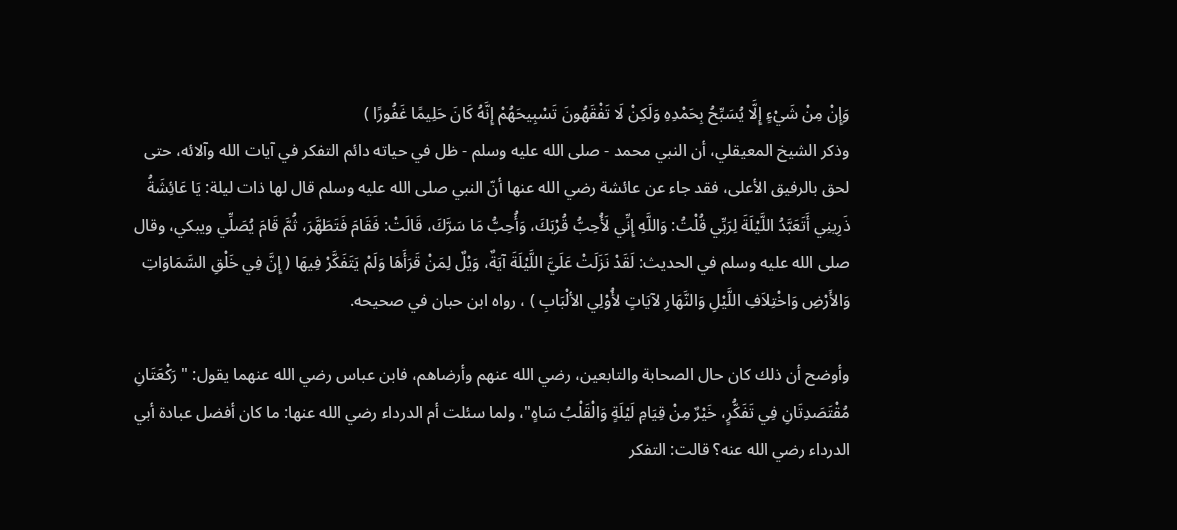وَإِنْ مِنْ شَيْءٍ إِلَّا يُسَبِّحُ بِحَمْدِهِ وَلَكِنْ لَا تَفْقَهُونَ تَسْبِيحَهُمْ إِنَّهُ كَانَ حَلِيمًا غَفُورًا )
وذكر الشيخ المعيقلي، أن النبي محمد - صلى الله عليه وسلم - ظل في حياته دائم التفكر في آيات الله وآلائه، حتى لحق بالرفيق الأعلى، فقد جاء عن عائشة رضي الله عنها أنّ النبي صلى الله عليه وسلم قال لها ذات ليلة: يَا عَائِشَةُ ذَرِينِي أَتَعَبَّدُ اللَّيْلَةَ لِرَبِّي قُلْتُ: وَاللَّهِ إِنِّي لَأُحِبُّ قُرْبَكَ، وَأُحِبُّ مَا سَرَّكَ، قَالَتْ: فَقَامَ فَتَطَهَّرَ، ثُمَّ قَامَ يُصَلِّي ويبكي، وقال صلى الله عليه وسلم في الحديث: لَقَدْ نَزَلَتْ عَلَيَّ اللَّيْلَةَ آيَةٌ، وَيْلٌ لِمَنْ قَرَأَهَا وَلَمْ يَتَفَكَّرْ فِيهَا ( إِنَّ فِي خَلْقِ السَّمَاوَاتِ وَالأَرْضِ وَاخْتِلاَفِ اللَّيْلِ وَالنَّهَارِ لآيَاتٍ لأُوْلِي الألْبَابِ ) ، رواه ابن حبان في صحيحه.

وأوضح أن ذلك كان حال الصحابة والتابعين، رضي الله عنهم وأرضاهم، فابن عباس رضي الله عنهما يقول: " رَكْعَتَانِ مُقْتَصَدِتَانِ فِي تَفَكُّرٍ، خَيْرٌ مِنْ قِيَامِ لَيْلَةٍ وَالْقَلْبُ سَاهٍ"، ولما سئلت أم الدرداء رضي الله عنها: ما كان أفضل عبادة أبي الدرداء رضي الله عنه؟ قالت: التفكر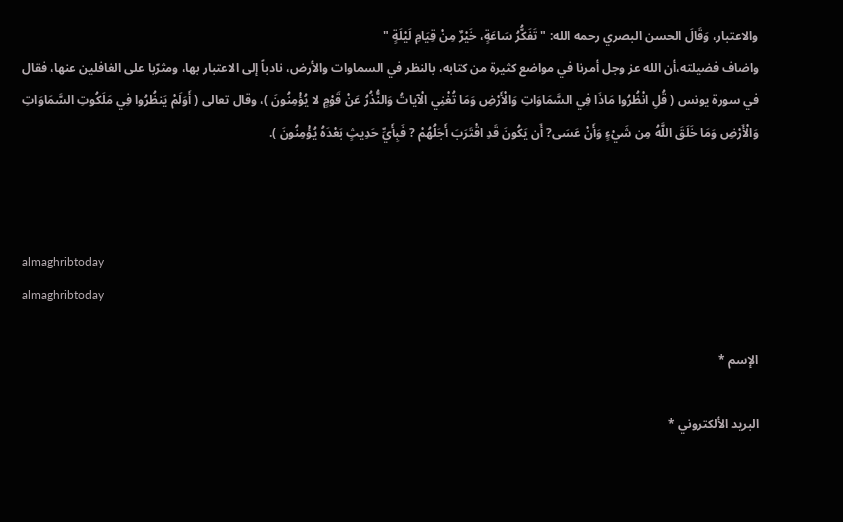والاعتبار، وَقَالَ الحسن البصري رحمه الله: "تَفَكُّرُ سَاعَةٍ، خَيْرٌ مِنْ قِيَامِ لَيْلَةٍ "
واضاف فضيلته،أن الله عز وجل أمرنا في مواضع كثيرة من كتابه، بالنظر في السماوات والأرض، نادباً إلى الاعتبار بها، ومثرّبا على الغافلين عنها، فقال في سورة يونس ( قُلِ انْظُرُوا مَاذَا فِي السَّمَاوَاتِ وَالْأَرْضِ وَمَا تُغْنِي الْآياتُ وَالنُّذُرُ عَنْ قَوْمٍ لا يُؤْمِنُونَ )، وقال تعالى ( أَوَلَمْ يَنظُرُوا فِي مَلَكُوتِ السَّمَاوَاتِ وَالْأَرْضِ وَمَا خَلَقَ اللَّهُ مِن شَيْءٍ وَأَنْ عَسَى? أَن يَكُونَ قَدِ اقْتَرَبَ أَجَلُهُمْ ? فَبِأَيِّ حَدِيثٍ بَعْدَهُ يُؤْمِنُونَ ).



almaghribtoday
almaghribtoday

الإسم *

البريد الألكتروني *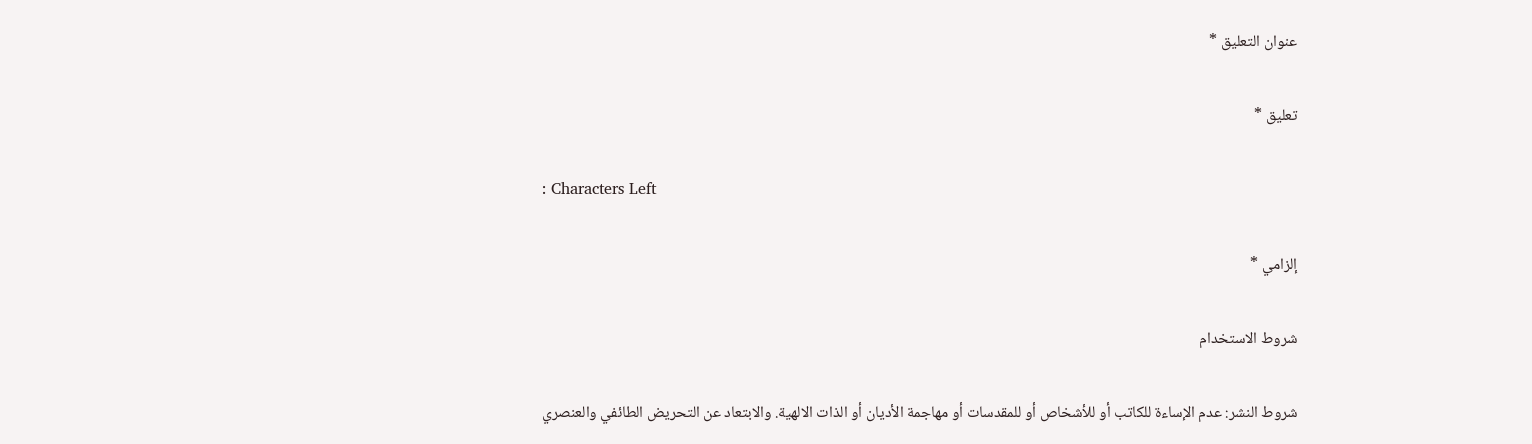عنوان التعليق *

تعليق *

: Characters Left

إلزامي *

شروط الاستخدام

شروط النشر: عدم الإساءة للكاتب أو للأشخاص أو للمقدسات أو مهاجمة الأديان أو الذات الالهية. والابتعاد عن التحريض الطائفي والعنصري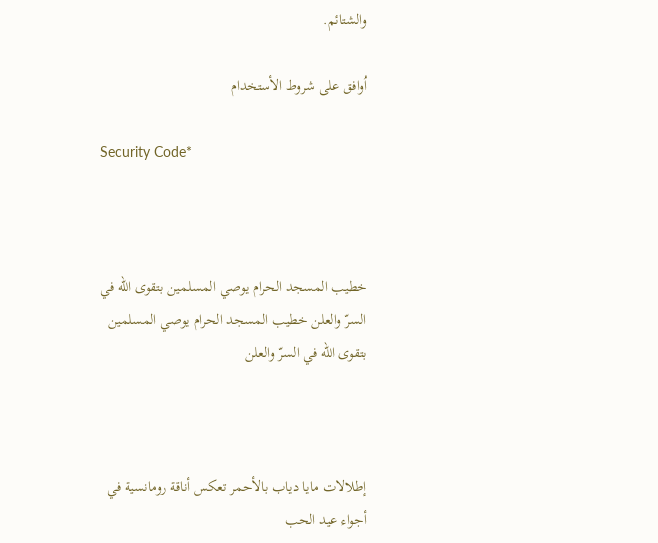والشتائم.

اُوافق على شروط الأستخدام

Security Code*



خطيب المسجد الحرام يوصي المسلمين بتقوى الله في السرّ والعلن خطيب المسجد الحرام يوصي المسلمين بتقوى الله في السرّ والعلن



إطلالات مايا دياب بالأحمر تعكس أناقة رومانسية في أجواء عيد الحب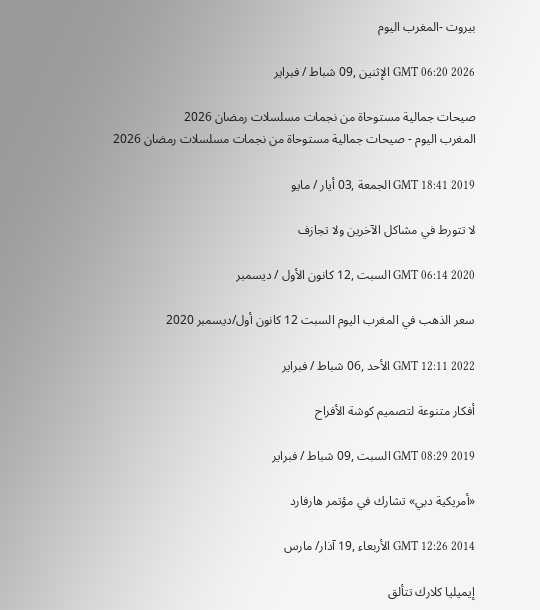بيروت -المغرب اليوم

GMT 06:20 2026 الإثنين ,09 شباط / فبراير

صيحات جمالية مستوحاة من نجمات مسلسلات رمضان 2026
المغرب اليوم - صيحات جمالية مستوحاة من نجمات مسلسلات رمضان 2026

GMT 18:41 2019 الجمعة ,03 أيار / مايو

لا تتورط في مشاكل الآخرين ولا تجازف

GMT 06:14 2020 السبت ,12 كانون الأول / ديسمبر

سعر الذهب في المغرب اليوم السبت 12 كانون أول/ديسمبر 2020

GMT 12:11 2022 الأحد ,06 شباط / فبراير

أفكار متنوعة لتصميم كوشة الأفراح

GMT 08:29 2019 السبت ,09 شباط / فبراير

«أمريكية دبي» تشارك في مؤتمر هارفارد

GMT 12:26 2014 الأربعاء ,19 آذار/ مارس

إيميليا كلارك تتألق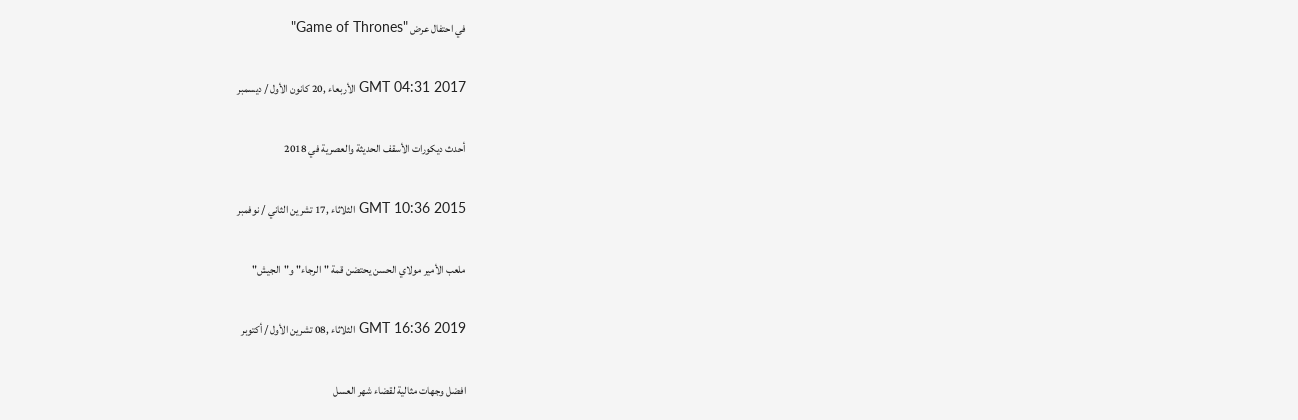في احتفال عرض "Game of Thrones"

GMT 04:31 2017 الأربعاء ,20 كانون الأول / ديسمبر

أحدث ديكورات الأسقف الحديثة والعصرية في 2018

GMT 10:36 2015 الثلاثاء ,17 تشرين الثاني / نوفمبر

ملعب الأمير مولاي الحسن يحتضن قمة "الرجاء" و"الجيش"

GMT 16:36 2019 الثلاثاء ,08 تشرين الأول / أكتوبر

افضل وجهات مثالية لقضاء شهر العسل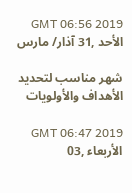GMT 06:56 2019 الأحد ,31 آذار/ مارس

شهر مناسب لتحديد الأهداف والأولويات

GMT 06:47 2019 الأربعاء ,03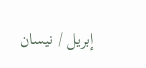إبريل / نيسان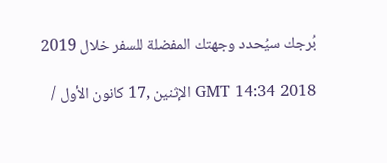بُرجك سيُحدد وجهتك المفضلة للسفر خلال 2019

GMT 14:34 2018 الإثنين ,17 كانون الأول /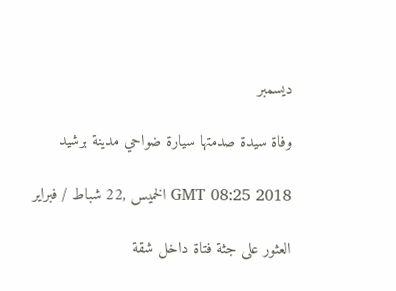ديسمبر

وفاة سيدة صدمتها سيارة ضواحي مدينة برشيد

GMT 08:25 2018 الخميس ,22 شباط / فبراير

العثور على جثة فتاة داخل شقة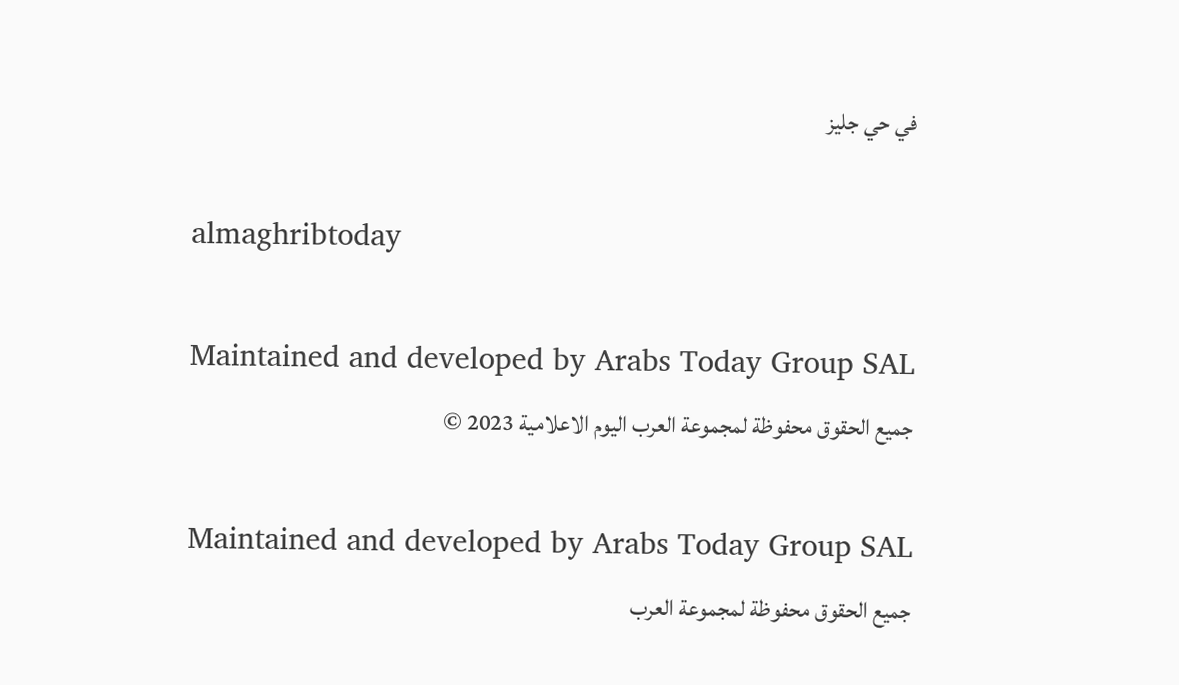في حي جليز

almaghribtoday

Maintained and developed by Arabs Today Group SAL
جميع الحقوق محفوظة لمجموعة العرب اليوم الاعلامية 2023 ©

Maintained and developed by Arabs Today Group SAL
جميع الحقوق محفوظة لمجموعة العرب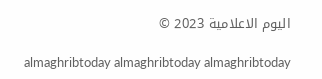اليوم الاعلامية 2023 ©

almaghribtoday almaghribtoday almaghribtoday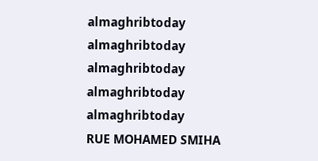almaghribtoday
almaghribtoday almaghribtoday almaghribtoday
almaghribtoday
RUE MOHAMED SMIHA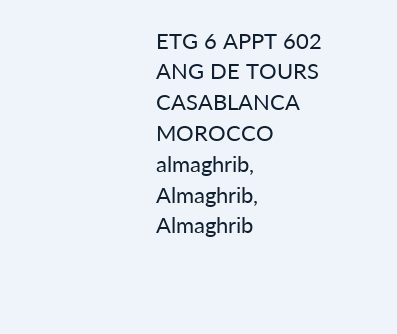ETG 6 APPT 602 ANG DE TOURS CASABLANCA MOROCCO
almaghrib, Almaghrib, Almaghrib